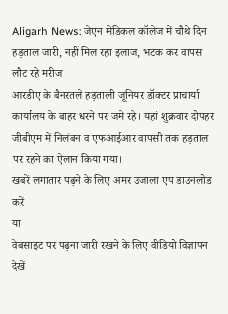Aligarh News: जेएन मेडिकल कॉलेज में चौथे दिन हड़ताल जारी, नहीं मिल रहा इलाज, भटक कर वापस लौट रहे मरीज
आरडीए के बैनरतले हड़ताली जूनियर डॉक्टर प्राचार्या कार्यालय के बाहर धरने पर जमे रहे। यहां शुक्रवार दोपहर जीबीएम में निलंबन व एफआईआर वापसी तक हड़ताल पर रहने का ऐलान किया गया।
खबरें लगातार पढ़ने के लिए अमर उजाला एप डाउनलोड करें
या
वेबसाइट पर पढ़ना जारी रखने के लिए वीडियो विज्ञापन देखें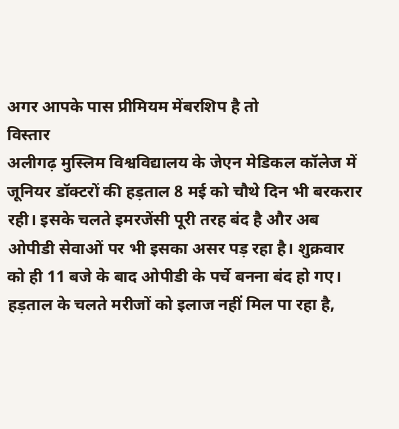अगर आपके पास प्रीमियम मेंबरशिप है तो
विस्तार
अलीगढ़ मुस्लिम विश्वविद्यालय के जेएन मेडिकल कॉलेज में जूनियर डॉक्टरों की हड़ताल 8 मई को चौथे दिन भी बरकरार रही। इसके चलते इमरजेंसी पूरी तरह बंद है और अब ओपीडी सेवाओं पर भी इसका असर पड़ रहा है। शुक्रवार को ही 11 बजे के बाद ओपीडी के पर्चे बनना बंद हो गए। हड़ताल के चलते मरीजों को इलाज नहीं मिल पा रहा है,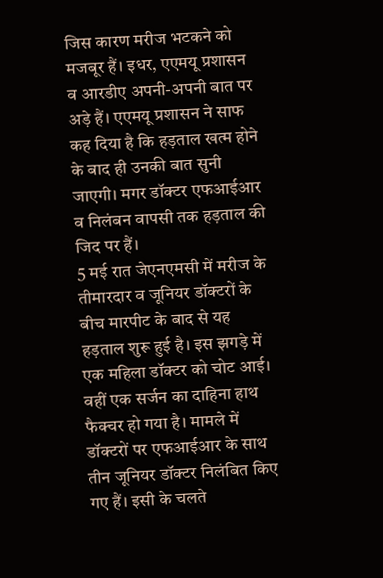जिस कारण मरीज भटकने को मजबूर हैं। इधर, एएमयू प्रशासन व आरडीए अपनी-अपनी बात पर अड़े हैं। एएमयू प्रशासन ने साफ कह दिया है कि हड़ताल खत्म होने के बाद ही उनकी बात सुनी जाएगी। मगर डॉक्टर एफआईआर व निलंबन वापसी तक हड़ताल की जिद पर हैं।
5 मई रात जेएनएमसी में मरीज के तीमारदार व जूनियर डॉक्टरों के बीच मारपीट के बाद से यह हड़ताल शुरू हुई है। इस झगड़े में एक महिला डॉक्टर को चोट आई। वहीं एक सर्जन का दाहिना हाथ फैक्चर हो गया है। मामले में डॉक्टरों पर एफआईआर के साथ तीन जूनियर डॉक्टर निलंबित किए गए हैं। इसी के चलते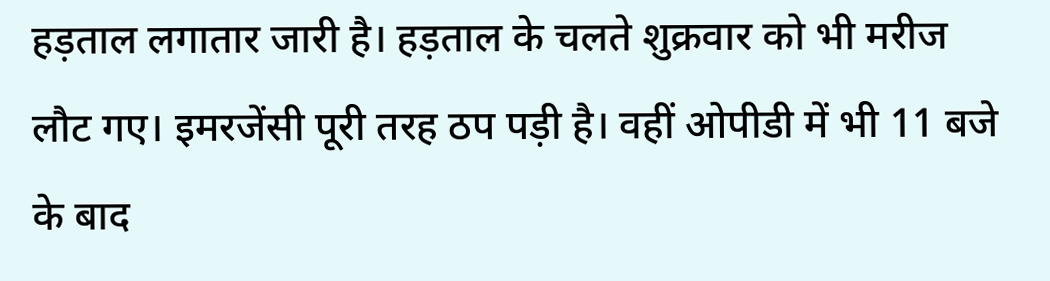हड़ताल लगातार जारी है। हड़ताल के चलते शुक्रवार को भी मरीज लौट गए। इमरजेंसी पूरी तरह ठप पड़ी है। वहीं ओपीडी में भी 11 बजे के बाद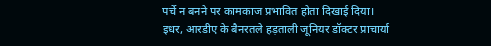पर्चे न बनने पर कामकाज प्रभावित होता दिखाई दिया।
इधर, आरडीए के बैनरतले हड़ताली जूनियर डॉक्टर प्राचार्या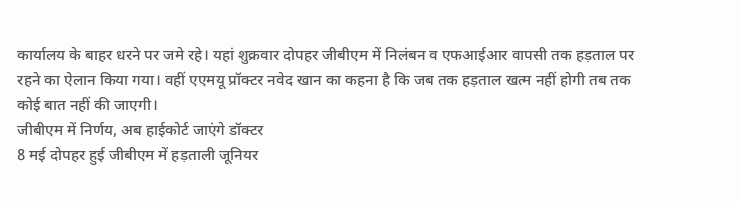कार्यालय के बाहर धरने पर जमे रहे। यहां शुक्रवार दोपहर जीबीएम में निलंबन व एफआईआर वापसी तक हड़ताल पर रहने का ऐलान किया गया। वहीं एएमयू प्रॉक्टर नवेद खान का कहना है कि जब तक हड़ताल खत्म नहीं होगी तब तक कोई बात नहीं की जाएगी।
जीबीएम में निर्णय, अब हाईकोर्ट जाएंगे डॉक्टर
8 मई दोपहर हुई जीबीएम में हड़ताली जूनियर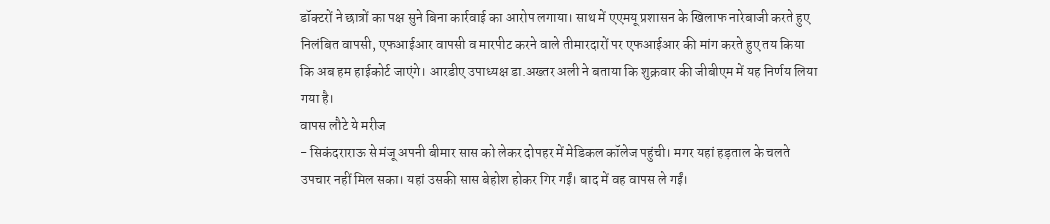डॉक्टरों ने छात्रों का पक्ष सुने बिना कार्रवाई का आरोप लगाया। साथ में एएमयू प्रशासन के खिलाफ नारेबाजी करते हुए निलंबित वापसी, एफआईआर वापसी व मारपीट करने वाले तीमारदारों पर एफआईआर की मांग करते हुए तय किया कि अब हम हाईकोर्ट जाएंगे। आरडीए उपाध्यक्ष डा.अख्तर अली ने बताया कि शुक्रवार की जीबीएम में यह निर्णय लिया गया है।
वापस लौटे ये मरीज
- सिकंदराराऊ से मंजू अपनी बीमार सास को लेकर दोपहर में मेडिकल कॉलेज पहुंची। मगर यहां हड़ताल के चलते उपचार नहीं मिल सका। यहां उसकी सास बेहोश होकर गिर गईं। बाद में वह वापस ले गईं।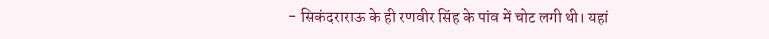- सिकंदराराऊ के ही रणवीर सिंह के पांव में चोट लगी थी। यहां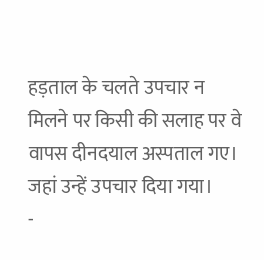हड़ताल के चलते उपचार न मिलने पर किसी की सलाह पर वे वापस दीनदयाल अस्पताल गए। जहां उन्हें उपचार दिया गया।
-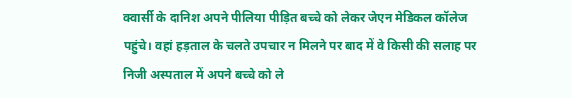क्वार्सी के दानिश अपने पीलिया पीड़ित बच्चे को लेकर जेएन मेडिकल कॉलेज पहुंचे। वहां हड़ताल के चलते उपचार न मिलने पर बाद में वे किसी की सलाह पर निजी अस्पताल में अपने बच्चे को ले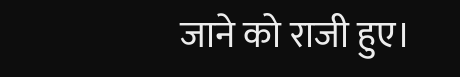जाने को राजी हुए।